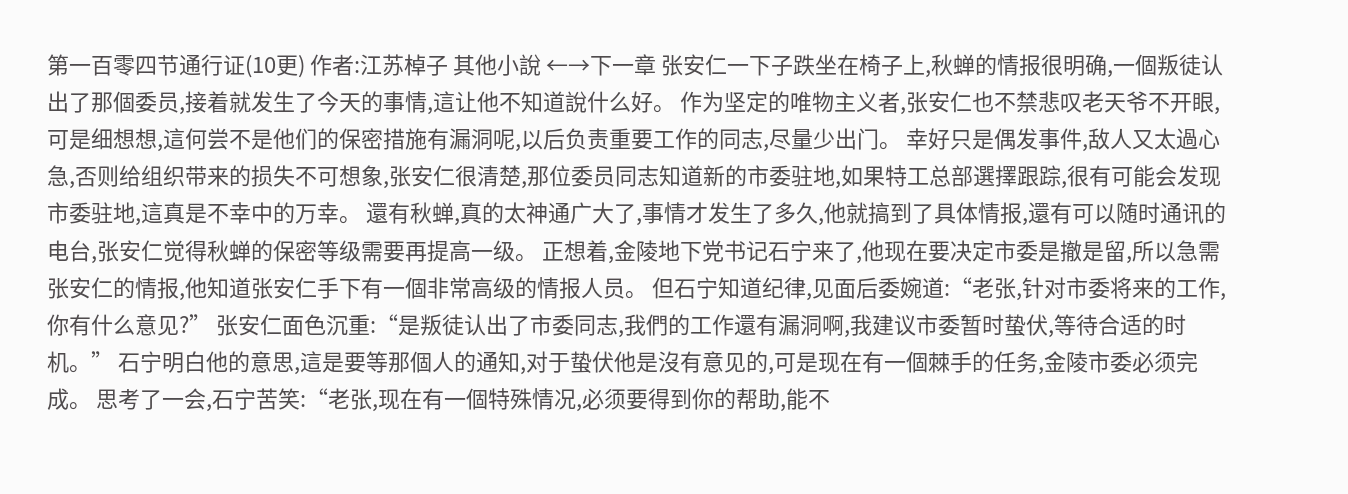第一百零四节通行证(10更) 作者:江苏棹子 其他小說 ←→下一章 张安仁一下子跌坐在椅子上,秋蝉的情报很明确,一個叛徒认出了那個委员,接着就发生了今天的事情,這让他不知道說什么好。 作为坚定的唯物主义者,张安仁也不禁悲叹老天爷不开眼,可是细想想,這何尝不是他们的保密措施有漏洞呢,以后负责重要工作的同志,尽量少出门。 幸好只是偶发事件,敌人又太過心急,否则给组织带来的损失不可想象,张安仁很清楚,那位委员同志知道新的市委驻地,如果特工总部選擇跟踪,很有可能会发现市委驻地,這真是不幸中的万幸。 還有秋蝉,真的太神通广大了,事情才发生了多久,他就搞到了具体情报,還有可以随时通讯的电台,张安仁觉得秋蝉的保密等级需要再提高一级。 正想着,金陵地下党书记石宁来了,他现在要决定市委是撤是留,所以急需张安仁的情报,他知道张安仁手下有一個非常高级的情报人员。 但石宁知道纪律,见面后委婉道:“老张,针对市委将来的工作,你有什么意见?” 张安仁面色沉重:“是叛徒认出了市委同志,我們的工作還有漏洞啊,我建议市委暂时蛰伏,等待合适的时机。” 石宁明白他的意思,這是要等那個人的通知,对于蛰伏他是沒有意见的,可是现在有一個棘手的任务,金陵市委必须完成。 思考了一会,石宁苦笑:“老张,现在有一個特殊情况,必须要得到你的帮助,能不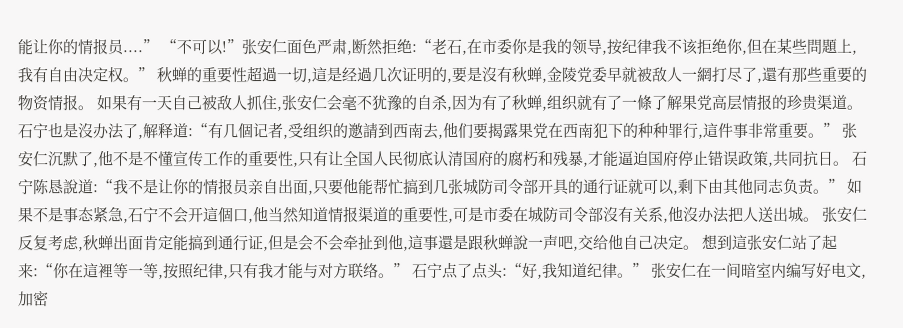能让你的情报员....” “不可以!”张安仁面色严肃,断然拒绝:“老石,在市委你是我的领导,按纪律我不该拒绝你,但在某些問題上,我有自由决定权。” 秋蝉的重要性超過一切,這是经過几次证明的,要是沒有秋蝉,金陵党委早就被敌人一網打尽了,還有那些重要的物资情报。 如果有一天自己被敌人抓住,张安仁会毫不犹豫的自杀,因为有了秋蝉,组织就有了一條了解果党高层情报的珍贵渠道。 石宁也是沒办法了,解释道:“有几個记者,受组织的邀請到西南去,他们要揭露果党在西南犯下的种种罪行,這件事非常重要。” 张安仁沉默了,他不是不懂宣传工作的重要性,只有让全国人民彻底认清国府的腐朽和残暴,才能逼迫国府停止错误政策,共同抗日。 石宁陈恳說道:“我不是让你的情报员亲自出面,只要他能帮忙搞到几张城防司令部开具的通行证就可以,剩下由其他同志负责。” 如果不是事态紧急,石宁不会开這個口,他当然知道情报渠道的重要性,可是市委在城防司令部沒有关系,他沒办法把人送出城。 张安仁反复考虑,秋蝉出面肯定能搞到通行证,但是会不会牵扯到他,這事還是跟秋蝉說一声吧,交给他自己决定。 想到這张安仁站了起来:“你在這裡等一等,按照纪律,只有我才能与对方联络。” 石宁点了点头:“好,我知道纪律。” 张安仁在一间暗室内编写好电文,加密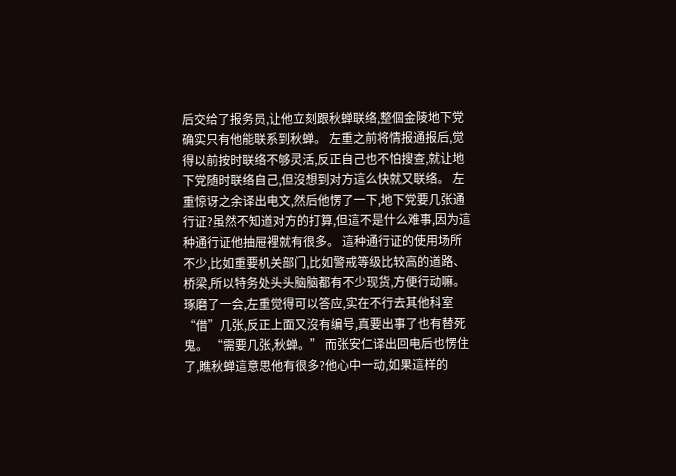后交给了报务员,让他立刻跟秋蝉联络,整個金陵地下党确实只有他能联系到秋蝉。 左重之前将情报通报后,觉得以前按时联络不够灵活,反正自己也不怕搜查,就让地下党随时联络自己,但沒想到对方這么快就又联络。 左重惊讶之余译出电文,然后他愣了一下,地下党要几张通行证?虽然不知道对方的打算,但這不是什么难事,因为這种通行证他抽屉裡就有很多。 這种通行证的使用场所不少,比如重要机关部门,比如警戒等级比较高的道路、桥梁,所以特务处头头脑脑都有不少现货,方便行动嘛。 琢磨了一会,左重觉得可以答应,实在不行去其他科室“借”几张,反正上面又沒有编号,真要出事了也有替死鬼。 “需要几张,秋蝉。” 而张安仁译出回电后也愣住了,瞧秋蝉這意思他有很多?他心中一动,如果這样的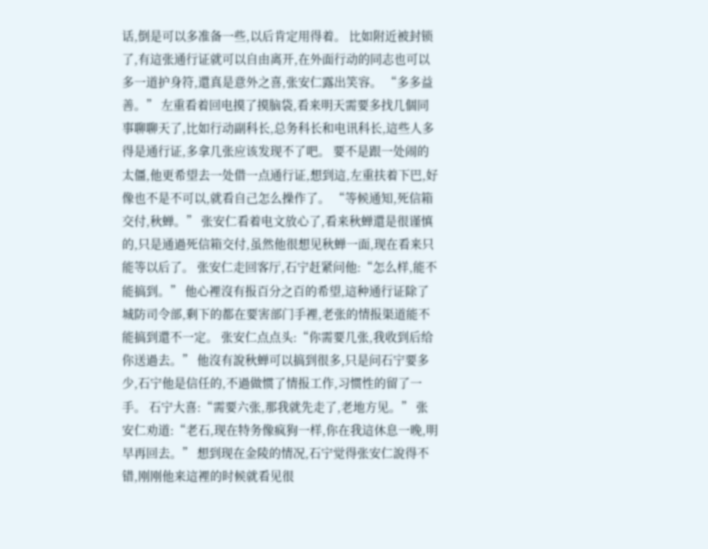话,倒是可以多准备一些,以后肯定用得着。 比如附近被封锁了,有這张通行证就可以自由离开,在外面行动的同志也可以多一道护身符,還真是意外之喜,张安仁露出笑容。 “多多益善。” 左重看着回电摸了摸脑袋,看来明天需要多找几個同事聊聊天了,比如行动副科长,总务科长和电讯科长,這些人多得是通行证,多拿几张应该发现不了吧。 要不是跟一处闹的太僵,他更希望去一处借一点通行证,想到這,左重扶着下巴,好像也不是不可以,就看自己怎么操作了。 “等候通知,死信箱交付,秋蝉。” 张安仁看着电文放心了,看来秋蝉還是很谨慎的,只是通過死信箱交付,虽然他很想见秋蝉一面,现在看来只能等以后了。 张安仁走回客厅,石宁赶紧问他:“怎么样,能不能搞到。” 他心裡沒有报百分之百的希望,這种通行证除了城防司令部,剩下的都在要害部门手裡,老张的情报渠道能不能搞到還不一定。 张安仁点点头:“你需要几张,我收到后给你送過去。” 他沒有說秋蝉可以搞到很多,只是问石宁要多少,石宁他是信任的,不過做惯了情报工作,习惯性的留了一手。 石宁大喜:“需要六张,那我就先走了,老地方见。” 张安仁劝道:“老石,现在特务像疯狗一样,你在我這休息一晚,明早再回去。” 想到现在金陵的情况,石宁觉得张安仁說得不错,刚刚他来這裡的时候就看见很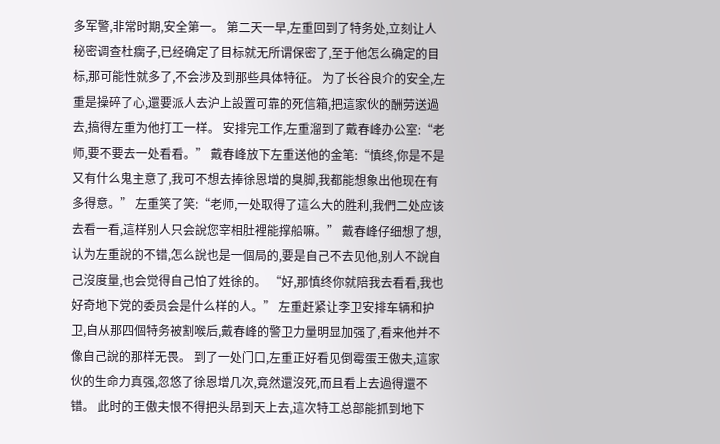多军警,非常时期,安全第一。 第二天一早,左重回到了特务处,立刻让人秘密调查杜瘸子,已经确定了目标就无所谓保密了,至于他怎么确定的目标,那可能性就多了,不会涉及到那些具体特征。 为了长谷良介的安全,左重是操碎了心,還要派人去沪上設置可靠的死信箱,把這家伙的酬劳送過去,搞得左重为他打工一样。 安排完工作,左重溜到了戴春峰办公室:“老师,要不要去一处看看。” 戴春峰放下左重送他的金笔:“慎终,你是不是又有什么鬼主意了,我可不想去捧徐恩增的臭脚,我都能想象出他现在有多得意。” 左重笑了笑:“老师,一处取得了這么大的胜利,我們二处应该去看一看,這样别人只会說您宰相肚裡能撑船嘛。” 戴春峰仔细想了想,认为左重說的不错,怎么說也是一個局的,要是自己不去见他,别人不說自己沒度量,也会觉得自己怕了姓徐的。 “好,那慎终你就陪我去看看,我也好奇地下党的委员会是什么样的人。” 左重赶紧让李卫安排车辆和护卫,自从那四個特务被割喉后,戴春峰的警卫力量明显加强了,看来他并不像自己說的那样无畏。 到了一处门口,左重正好看见倒霉蛋王傲夫,這家伙的生命力真强,忽悠了徐恩增几次,竟然還沒死,而且看上去過得還不错。 此时的王傲夫恨不得把头昂到天上去,這次特工总部能抓到地下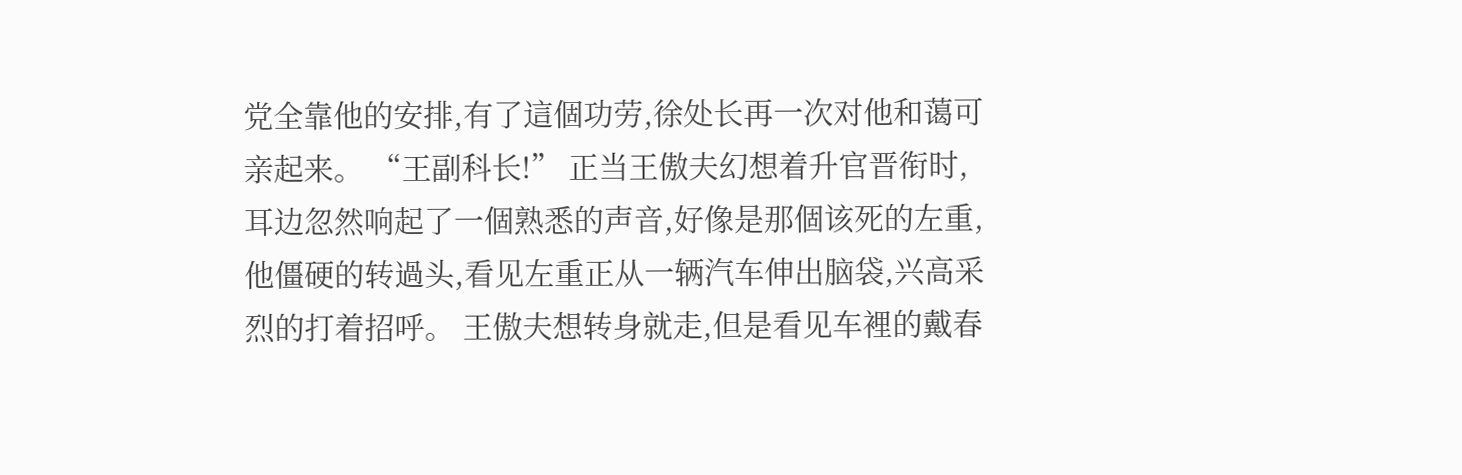党全靠他的安排,有了這個功劳,徐处长再一次对他和蔼可亲起来。 “王副科长!” 正当王傲夫幻想着升官晋衔时,耳边忽然响起了一個熟悉的声音,好像是那個该死的左重,他僵硬的转過头,看见左重正从一辆汽车伸出脑袋,兴高采烈的打着招呼。 王傲夫想转身就走,但是看见车裡的戴春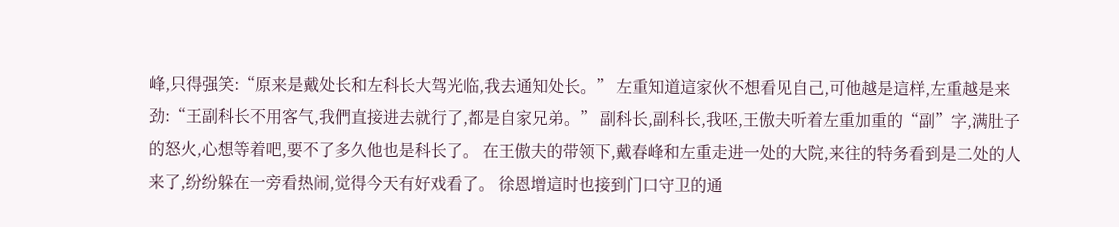峰,只得强笑:“原来是戴处长和左科长大驾光临,我去通知处长。” 左重知道這家伙不想看见自己,可他越是這样,左重越是来劲:“王副科长不用客气,我們直接进去就行了,都是自家兄弟。” 副科长,副科长,我呸,王傲夫听着左重加重的“副”字,满肚子的怒火,心想等着吧,要不了多久他也是科长了。 在王傲夫的带领下,戴春峰和左重走进一处的大院,来往的特务看到是二处的人来了,纷纷躲在一旁看热闹,觉得今天有好戏看了。 徐恩增這时也接到门口守卫的通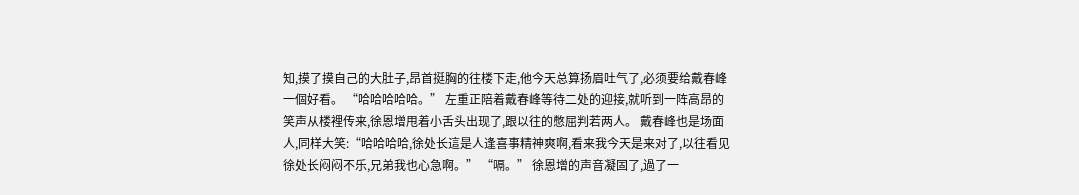知,摸了摸自己的大肚子,昂首挺胸的往楼下走,他今天总算扬眉吐气了,必须要给戴春峰一個好看。 “哈哈哈哈哈。” 左重正陪着戴春峰等待二处的迎接,就听到一阵高昂的笑声从楼裡传来,徐恩增甩着小舌头出现了,跟以往的憋屈判若两人。 戴春峰也是场面人,同样大笑:“哈哈哈哈,徐处长這是人逢喜事精神爽啊,看来我今天是来对了,以往看见徐处长闷闷不乐,兄弟我也心急啊。” “嗝。” 徐恩增的声音凝固了,過了一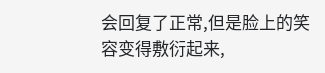会回复了正常,但是脸上的笑容变得敷衍起来,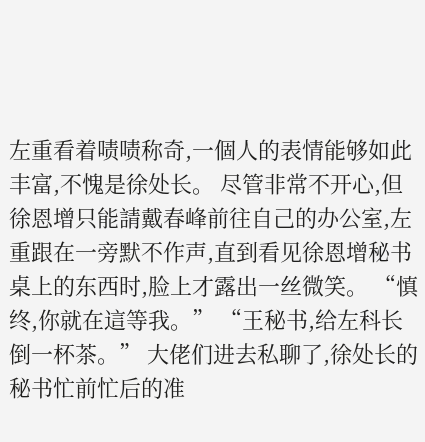左重看着啧啧称奇,一個人的表情能够如此丰富,不愧是徐处长。 尽管非常不开心,但徐恩增只能請戴春峰前往自己的办公室,左重跟在一旁默不作声,直到看见徐恩增秘书桌上的东西时,脸上才露出一丝微笑。 “慎终,你就在這等我。” “王秘书,给左科长倒一杯茶。” 大佬们进去私聊了,徐处长的秘书忙前忙后的准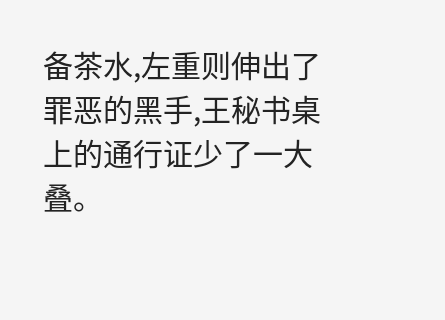备茶水,左重则伸出了罪恶的黑手,王秘书桌上的通行证少了一大叠。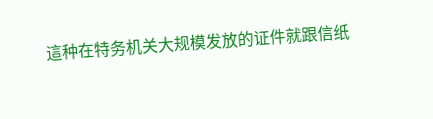這种在特务机关大规模发放的证件就跟信纸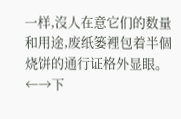一样,沒人在意它们的数量和用途,废纸篓裡包着半個烧饼的通行证格外显眼。 ←→下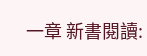一章 新書閱讀: